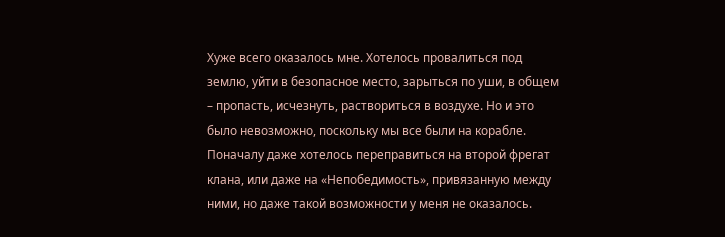Хуже всего оказалось мне. Хотелось провалиться под землю, уйти в безопасное место, зарыться по уши, в общем – пропасть, исчезнуть, раствориться в воздухе. Но и это было невозможно, поскольку мы все были на корабле. Поначалу даже хотелось переправиться на второй фрегат клана, или даже на «Непобедимость», привязанную между ними, но даже такой возможности у меня не оказалось.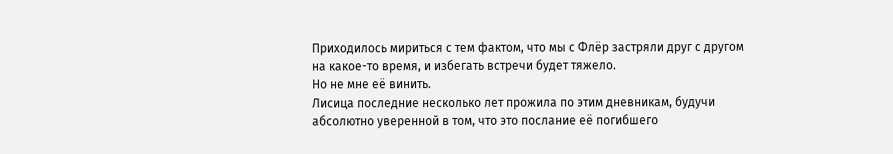Приходилось мириться с тем фактом, что мы с Флёр застряли друг с другом на какое-то время, и избегать встречи будет тяжело.
Но не мне её винить.
Лисица последние несколько лет прожила по этим дневникам, будучи абсолютно уверенной в том, что это послание её погибшего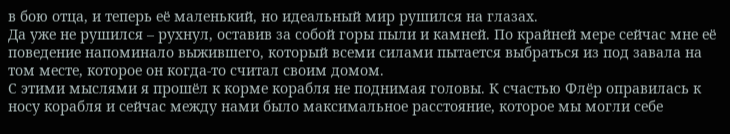в бою отца, и теперь её маленький, но идеальный мир рушился на глазах.
Да уже не рушился – рухнул, оставив за собой горы пыли и камней. По крайней мере сейчас мне её поведение напоминало выжившего, который всеми силами пытается выбраться из под завала на том месте, которое он когда-то считал своим домом.
С этими мыслями я прошёл к корме корабля не поднимая головы. К счастью Флёр оправилась к носу корабля и сейчас между нами было максимальное расстояние, которое мы могли себе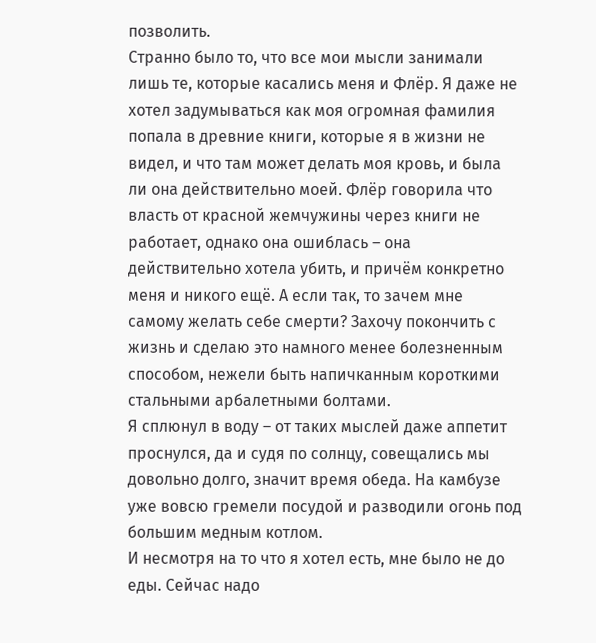позволить.
Странно было то, что все мои мысли занимали лишь те, которые касались меня и Флёр. Я даже не хотел задумываться как моя огромная фамилия попала в древние книги, которые я в жизни не видел, и что там может делать моя кровь, и была ли она действительно моей. Флёр говорила что власть от красной жемчужины через книги не работает, однако она ошиблась – она действительно хотела убить, и причём конкретно меня и никого ещё. А если так, то зачем мне самому желать себе смерти? Захочу покончить с жизнь и сделаю это намного менее болезненным способом, нежели быть напичканным короткими стальными арбалетными болтами.
Я сплюнул в воду – от таких мыслей даже аппетит проснулся, да и судя по солнцу, совещались мы довольно долго, значит время обеда. На камбузе уже вовсю гремели посудой и разводили огонь под большим медным котлом.
И несмотря на то что я хотел есть, мне было не до еды. Сейчас надо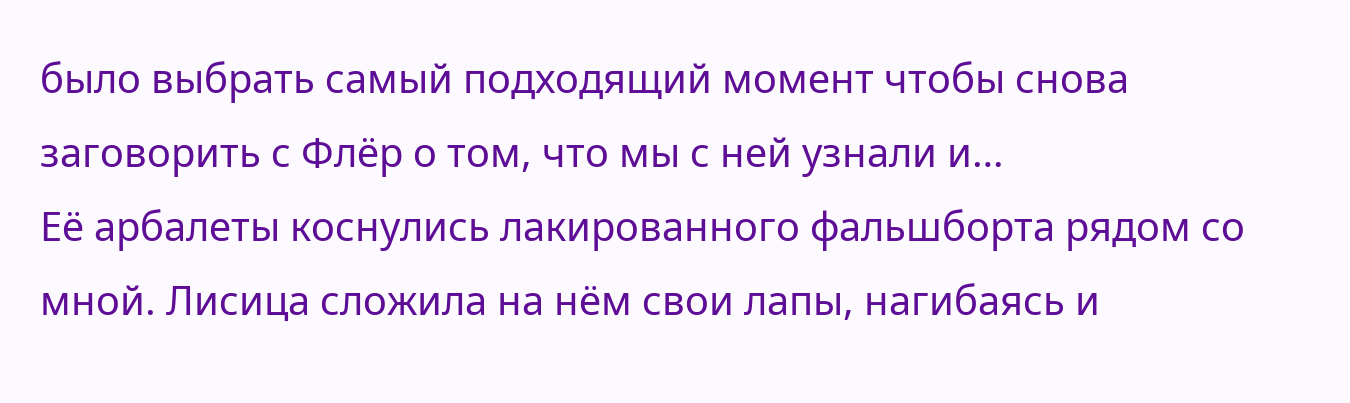было выбрать самый подходящий момент чтобы снова заговорить с Флёр о том, что мы с ней узнали и…
Её арбалеты коснулись лакированного фальшборта рядом со мной. Лисица сложила на нём свои лапы, нагибаясь и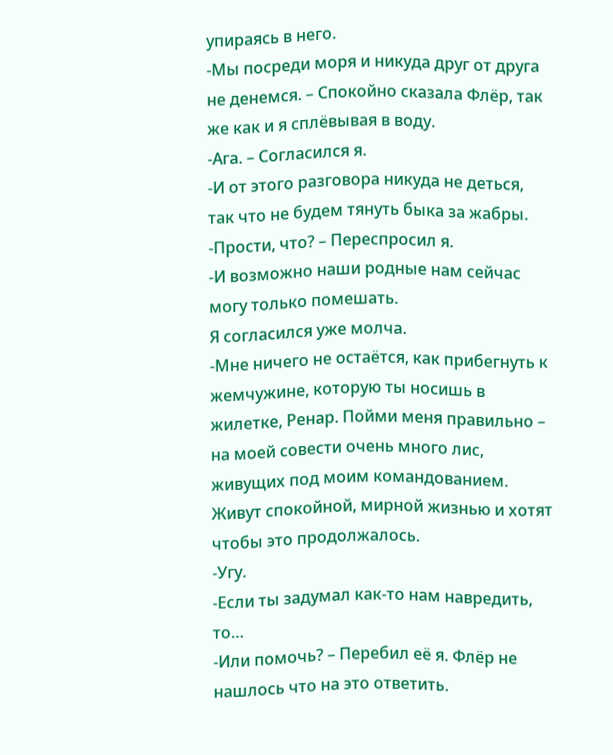упираясь в него.
-Мы посреди моря и никуда друг от друга не денемся. – Спокойно сказала Флёр, так же как и я сплёвывая в воду.
-Ага. – Согласился я.
-И от этого разговора никуда не деться, так что не будем тянуть быка за жабры.
-Прости, что? – Переспросил я.
-И возможно наши родные нам сейчас могу только помешать.
Я согласился уже молча.
-Мне ничего не остаётся, как прибегнуть к жемчужине, которую ты носишь в жилетке, Ренар. Пойми меня правильно – на моей совести очень много лис, живущих под моим командованием. Живут спокойной, мирной жизнью и хотят чтобы это продолжалось.
-Угу.
-Если ты задумал как-то нам навредить, то…
-Или помочь? – Перебил её я. Флёр не нашлось что на это ответить.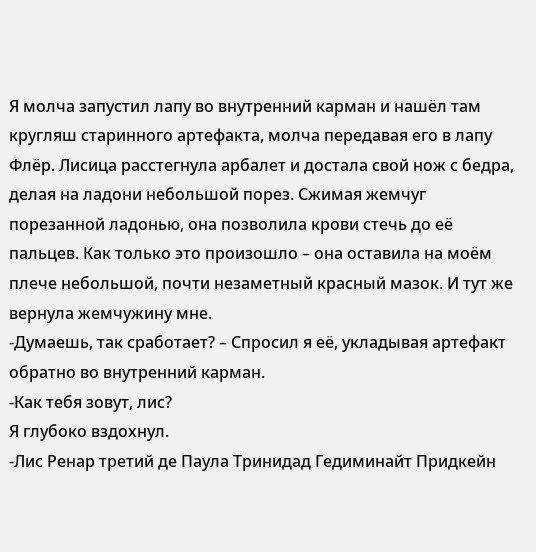Я молча запустил лапу во внутренний карман и нашёл там кругляш старинного артефакта, молча передавая его в лапу Флёр. Лисица расстегнула арбалет и достала свой нож с бедра, делая на ладони небольшой порез. Сжимая жемчуг порезанной ладонью, она позволила крови стечь до её пальцев. Как только это произошло – она оставила на моём плече небольшой, почти незаметный красный мазок. И тут же вернула жемчужину мне.
-Думаешь, так сработает? – Спросил я её, укладывая артефакт обратно во внутренний карман.
-Как тебя зовут, лис?
Я глубоко вздохнул.
-Лис Ренар третий де Паула Тринидад Гедиминайт Придкейн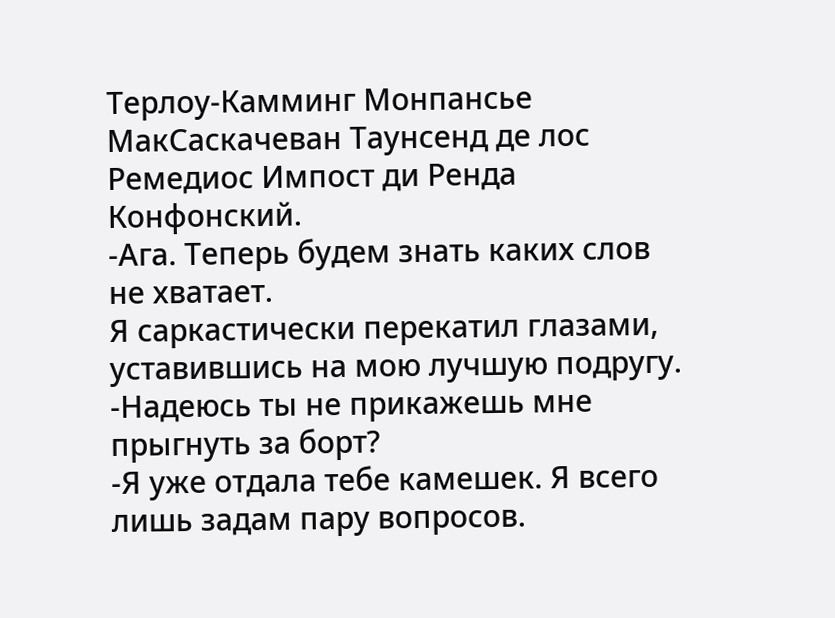Терлоу-Камминг Монпансье МакСаскачеван Таунсенд де лос Ремедиос Импост ди Ренда Конфонский.
-Ага. Теперь будем знать каких слов не хватает.
Я саркастически перекатил глазами, уставившись на мою лучшую подругу.
-Надеюсь ты не прикажешь мне прыгнуть за борт?
-Я уже отдала тебе камешек. Я всего лишь задам пару вопросов.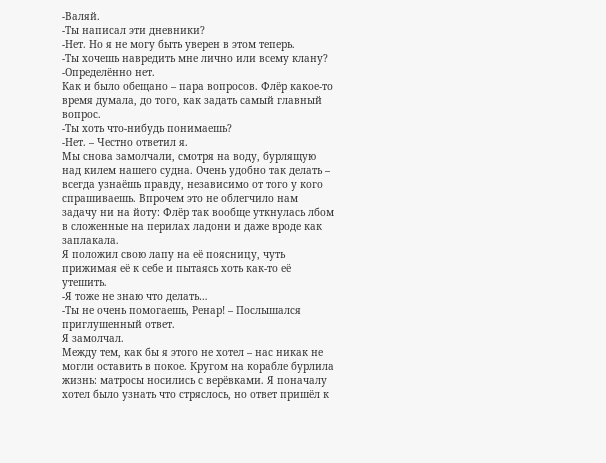-Валяй.
-Ты написал эти дневники?
-Нет. Но я не могу быть уверен в этом теперь.
-Ты хочешь навредить мне лично или всему клану?
-Определённо нет.
Как и было обещано – пара вопросов. Флёр какое-то время думала, до того, как задать самый главный вопрос.
-Ты хоть что-нибудь понимаешь?
-Нет. – Честно ответил я.
Мы снова замолчали, смотря на воду, бурлящую над килем нашего судна. Очень удобно так делать – всегда узнаёшь правду, независимо от того у кого спрашиваешь. Впрочем это не облегчило нам задачу ни на йоту: Флёр так вообще уткнулась лбом в сложенные на перилах ладони и даже вроде как заплакала.
Я положил свою лапу на её поясницу, чуть прижимая её к себе и пытаясь хоть как-то её утешить.
-Я тоже не знаю что делать…
-Ты не очень помогаешь, Ренар! – Послышался приглушенный ответ.
Я замолчал.
Между тем, как бы я этого не хотел – нас никак не могли оставить в покое. Кругом на корабле бурлила жизнь: матросы носились с верёвками. Я поначалу хотел было узнать что стряслось, но ответ пришёл к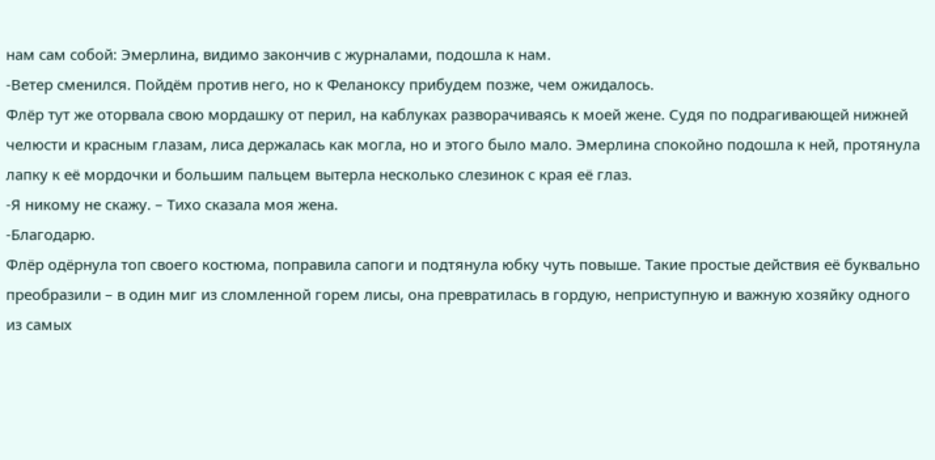нам сам собой: Эмерлина, видимо закончив с журналами, подошла к нам.
-Ветер сменился. Пойдём против него, но к Феланоксу прибудем позже, чем ожидалось.
Флёр тут же оторвала свою мордашку от перил, на каблуках разворачиваясь к моей жене. Судя по подрагивающей нижней челюсти и красным глазам, лиса держалась как могла, но и этого было мало. Эмерлина спокойно подошла к ней, протянула лапку к её мордочки и большим пальцем вытерла несколько слезинок с края её глаз.
-Я никому не скажу. – Тихо сказала моя жена.
-Благодарю.
Флёр одёрнула топ своего костюма, поправила сапоги и подтянула юбку чуть повыше. Такие простые действия её буквально преобразили – в один миг из сломленной горем лисы, она превратилась в гордую, неприступную и важную хозяйку одного из самых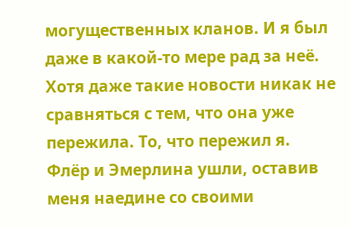могущественных кланов. И я был даже в какой-то мере рад за неё.
Хотя даже такие новости никак не сравняться с тем, что она уже пережила. То, что пережил я.
Флёр и Эмерлина ушли, оставив меня наедине со своими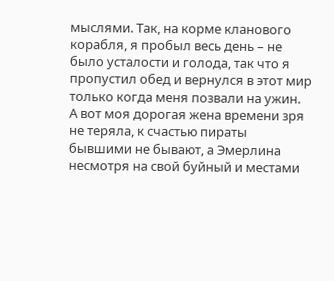мыслями. Так, на корме кланового корабля, я пробыл весь день – не было усталости и голода, так что я пропустил обед и вернулся в этот мир только когда меня позвали на ужин.
А вот моя дорогая жена времени зря не теряла, к счастью пираты бывшими не бывают, а Эмерлина несмотря на свой буйный и местами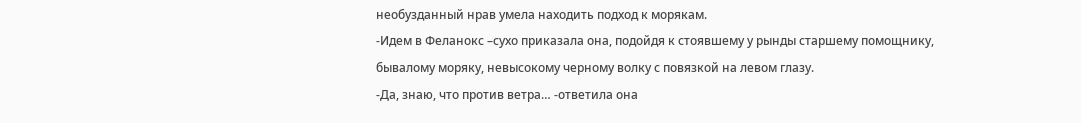необузданный нрав умела находить подход к морякам.
-Идем в Феланокс –сухо приказала она, подойдя к стоявшему у рынды старшему помощнику, бывалому моряку, невысокому черному волку с повязкой на левом глазу.
-Да, знаю, что против ветра… -ответила она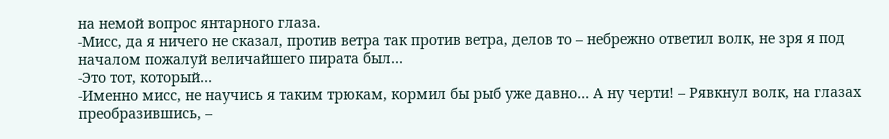на немой вопрос янтарного глаза.
-Мисс, да я ничего не сказал, против ветра так против ветра, делов то – небрежно ответил волк, не зря я под началом пожалуй величайшего пирата был…
-Это тот, который…
-Именно мисс, не научись я таким трюкам, кормил бы рыб уже давно… А ну черти! – Рявкнул волк, на глазах преобразившись, –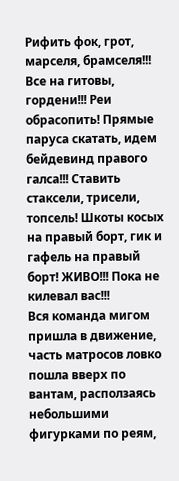Рифить фок, грот, марселя, брамселя!!! Все на гитовы, гордени!!! Реи обрасопить! Прямые паруса скатать, идем бейдевинд правого галса!!! Ставить стаксели, трисели, топсель! Шкоты косых на правый борт, гик и гафель на правый борт! ЖИВО!!! Пока не килевал вас!!!
Вся команда мигом пришла в движение, часть матросов ловко пошла вверх по вантам, расползаясь небольшими фигурками по реям,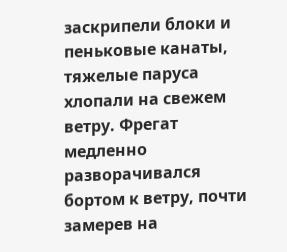заскрипели блоки и пеньковые канаты, тяжелые паруса хлопали на свежем ветру. Фрегат медленно разворачивался бортом к ветру, почти замерев на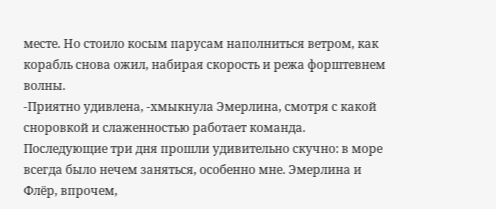месте. Но стоило косым парусам наполниться ветром, как корабль снова ожил, набирая скорость и режа форштевнем волны.
-Приятно удивлена, -хмыкнула Эмерлина, смотря с какой сноровкой и слаженностью работает команда.
Последующие три дня прошли удивительно скучно: в море всегда было нечем заняться, особенно мне. Эмерлина и Флёр, впрочем,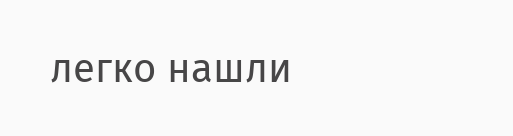легко нашли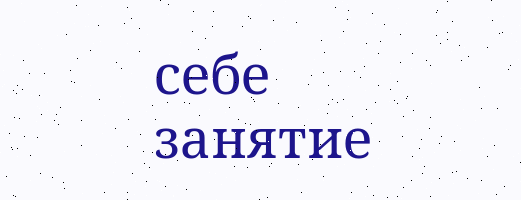себе занятие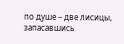по душе – две лисицы, запасавшись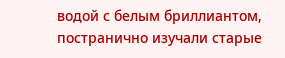водой с белым бриллиантом, постранично изучали старые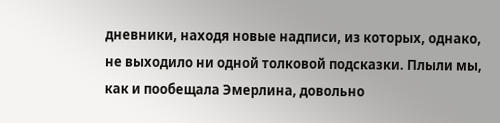дневники, находя новые надписи, из которых, однако, не выходило ни одной толковой подсказки. Плыли мы, как и пообещала Эмерлина, довольно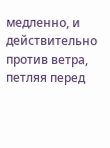медленно, и действительно против ветра, петляя перед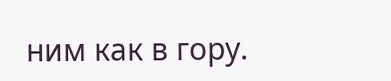ним как в гору.